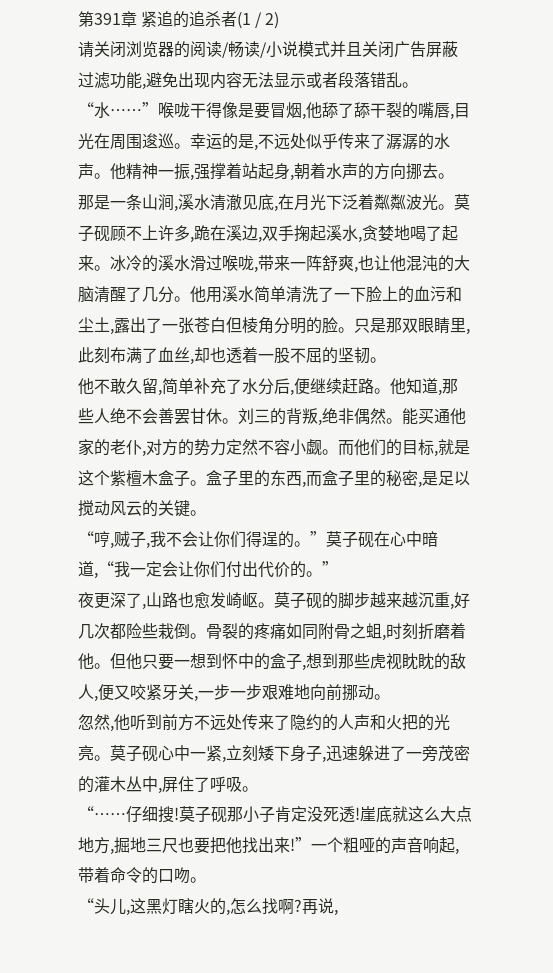第391章 紧追的追杀者(1 / 2)
请关闭浏览器的阅读/畅读/小说模式并且关闭广告屏蔽过滤功能,避免出现内容无法显示或者段落错乱。
“水……”喉咙干得像是要冒烟,他舔了舔干裂的嘴唇,目光在周围逡巡。幸运的是,不远处似乎传来了潺潺的水声。他精神一振,强撑着站起身,朝着水声的方向挪去。
那是一条山涧,溪水清澈见底,在月光下泛着粼粼波光。莫子砚顾不上许多,跪在溪边,双手掬起溪水,贪婪地喝了起来。冰冷的溪水滑过喉咙,带来一阵舒爽,也让他混沌的大脑清醒了几分。他用溪水简单清洗了一下脸上的血污和尘土,露出了一张苍白但棱角分明的脸。只是那双眼睛里,此刻布满了血丝,却也透着一股不屈的坚韧。
他不敢久留,简单补充了水分后,便继续赶路。他知道,那些人绝不会善罢甘休。刘三的背叛,绝非偶然。能买通他家的老仆,对方的势力定然不容小觑。而他们的目标,就是这个紫檀木盒子。盒子里的东西,而盒子里的秘密,是足以搅动风云的关键。
“哼,贼子,我不会让你们得逞的。”莫子砚在心中暗道,“我一定会让你们付出代价的。”
夜更深了,山路也愈发崎岖。莫子砚的脚步越来越沉重,好几次都险些栽倒。骨裂的疼痛如同附骨之蛆,时刻折磨着他。但他只要一想到怀中的盒子,想到那些虎视眈眈的敌人,便又咬紧牙关,一步一步艰难地向前挪动。
忽然,他听到前方不远处传来了隐约的人声和火把的光亮。莫子砚心中一紧,立刻矮下身子,迅速躲进了一旁茂密的灌木丛中,屏住了呼吸。
“……仔细搜!莫子砚那小子肯定没死透!崖底就这么大点地方,掘地三尺也要把他找出来!”一个粗哑的声音响起,带着命令的口吻。
“头儿,这黑灯瞎火的,怎么找啊?再说,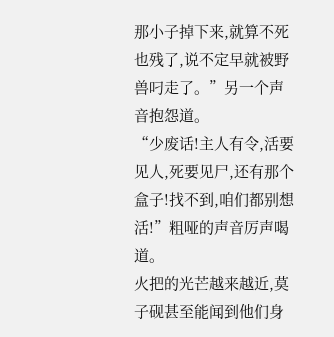那小子掉下来,就算不死也残了,说不定早就被野兽叼走了。”另一个声音抱怨道。
“少废话!主人有令,活要见人,死要见尸,还有那个盒子!找不到,咱们都别想活!”粗哑的声音厉声喝道。
火把的光芒越来越近,莫子砚甚至能闻到他们身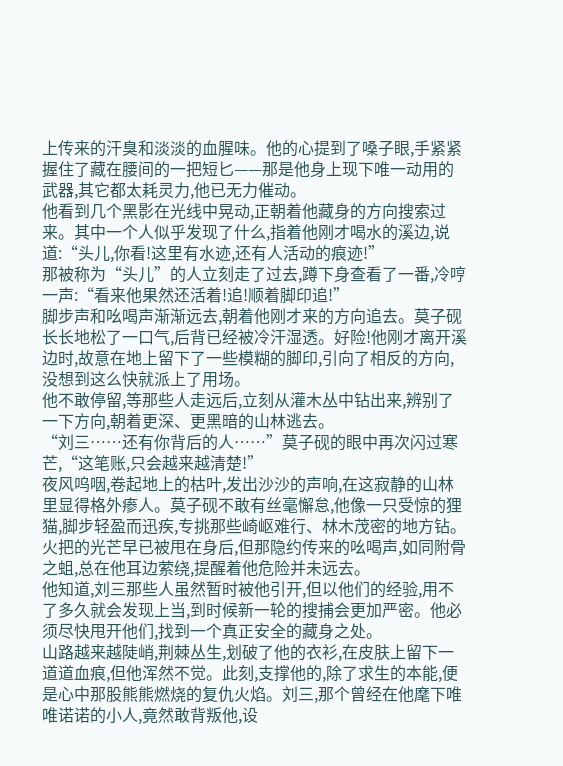上传来的汗臭和淡淡的血腥味。他的心提到了嗓子眼,手紧紧握住了藏在腰间的一把短匕——那是他身上现下唯一动用的武器,其它都太耗灵力,他已无力催动。
他看到几个黑影在光线中晃动,正朝着他藏身的方向搜索过来。其中一个人似乎发现了什么,指着他刚才喝水的溪边,说道:“头儿,你看!这里有水迹,还有人活动的痕迹!”
那被称为“头儿”的人立刻走了过去,蹲下身查看了一番,冷哼一声:“看来他果然还活着!追!顺着脚印追!”
脚步声和吆喝声渐渐远去,朝着他刚才来的方向追去。莫子砚长长地松了一口气,后背已经被冷汗湿透。好险!他刚才离开溪边时,故意在地上留下了一些模糊的脚印,引向了相反的方向,没想到这么快就派上了用场。
他不敢停留,等那些人走远后,立刻从灌木丛中钻出来,辨别了一下方向,朝着更深、更黑暗的山林逃去。
“刘三……还有你背后的人……”莫子砚的眼中再次闪过寒芒,“这笔账,只会越来越清楚!”
夜风呜咽,卷起地上的枯叶,发出沙沙的声响,在这寂静的山林里显得格外瘆人。莫子砚不敢有丝毫懈怠,他像一只受惊的狸猫,脚步轻盈而迅疾,专挑那些崎岖难行、林木茂密的地方钻。火把的光芒早已被甩在身后,但那隐约传来的吆喝声,如同附骨之蛆,总在他耳边萦绕,提醒着他危险并未远去。
他知道,刘三那些人虽然暂时被他引开,但以他们的经验,用不了多久就会发现上当,到时候新一轮的搜捕会更加严密。他必须尽快甩开他们,找到一个真正安全的藏身之处。
山路越来越陡峭,荆棘丛生,划破了他的衣衫,在皮肤上留下一道道血痕,但他浑然不觉。此刻,支撑他的,除了求生的本能,便是心中那股熊熊燃烧的复仇火焰。刘三,那个曾经在他麾下唯唯诺诺的小人,竟然敢背叛他,设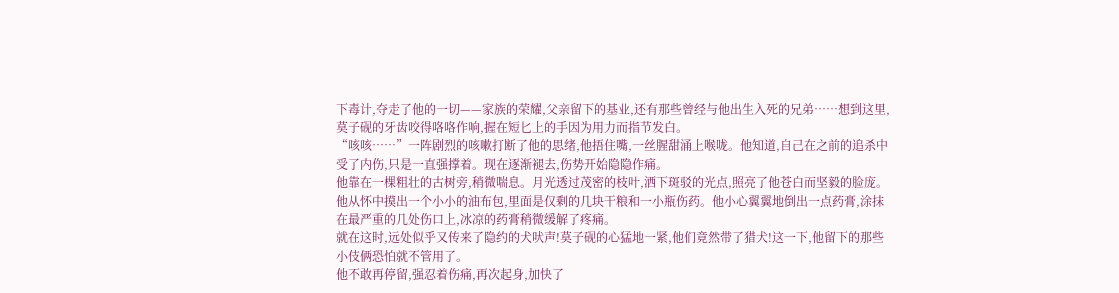下毒计,夺走了他的一切——家族的荣耀,父亲留下的基业,还有那些曾经与他出生入死的兄弟……想到这里,莫子砚的牙齿咬得咯咯作响,握在短匕上的手因为用力而指节发白。
“咳咳……”一阵剧烈的咳嗽打断了他的思绪,他捂住嘴,一丝腥甜涌上喉咙。他知道,自己在之前的追杀中受了内伤,只是一直强撑着。现在逐渐褪去,伤势开始隐隐作痛。
他靠在一棵粗壮的古树旁,稍微喘息。月光透过茂密的枝叶,洒下斑驳的光点,照亮了他苍白而坚毅的脸庞。他从怀中摸出一个小小的油布包,里面是仅剩的几块干粮和一小瓶伤药。他小心翼翼地倒出一点药膏,涂抹在最严重的几处伤口上,冰凉的药膏稍微缓解了疼痛。
就在这时,远处似乎又传来了隐约的犬吠声!莫子砚的心猛地一紧,他们竟然带了猎犬!这一下,他留下的那些小伎俩恐怕就不管用了。
他不敢再停留,强忍着伤痛,再次起身,加快了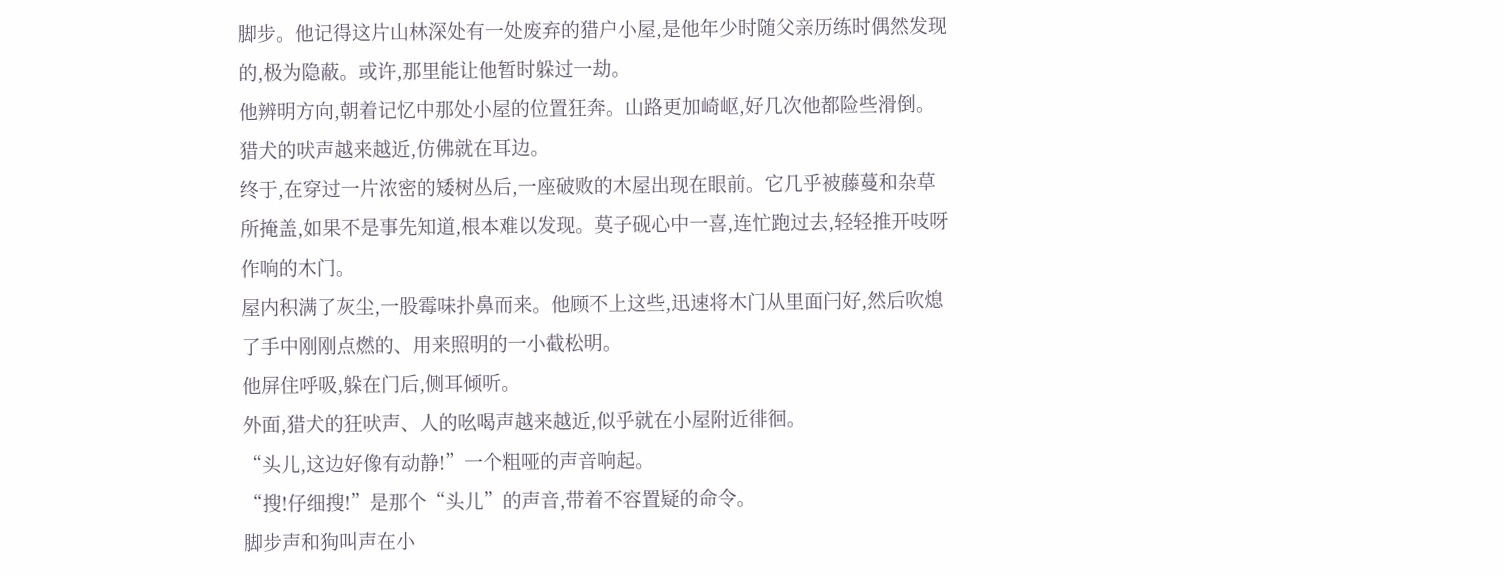脚步。他记得这片山林深处有一处废弃的猎户小屋,是他年少时随父亲历练时偶然发现的,极为隐蔽。或许,那里能让他暂时躲过一劫。
他辨明方向,朝着记忆中那处小屋的位置狂奔。山路更加崎岖,好几次他都险些滑倒。猎犬的吠声越来越近,仿佛就在耳边。
终于,在穿过一片浓密的矮树丛后,一座破败的木屋出现在眼前。它几乎被藤蔓和杂草所掩盖,如果不是事先知道,根本难以发现。莫子砚心中一喜,连忙跑过去,轻轻推开吱呀作响的木门。
屋内积满了灰尘,一股霉味扑鼻而来。他顾不上这些,迅速将木门从里面闩好,然后吹熄了手中刚刚点燃的、用来照明的一小截松明。
他屏住呼吸,躲在门后,侧耳倾听。
外面,猎犬的狂吠声、人的吆喝声越来越近,似乎就在小屋附近徘徊。
“头儿,这边好像有动静!”一个粗哑的声音响起。
“搜!仔细搜!”是那个“头儿”的声音,带着不容置疑的命令。
脚步声和狗叫声在小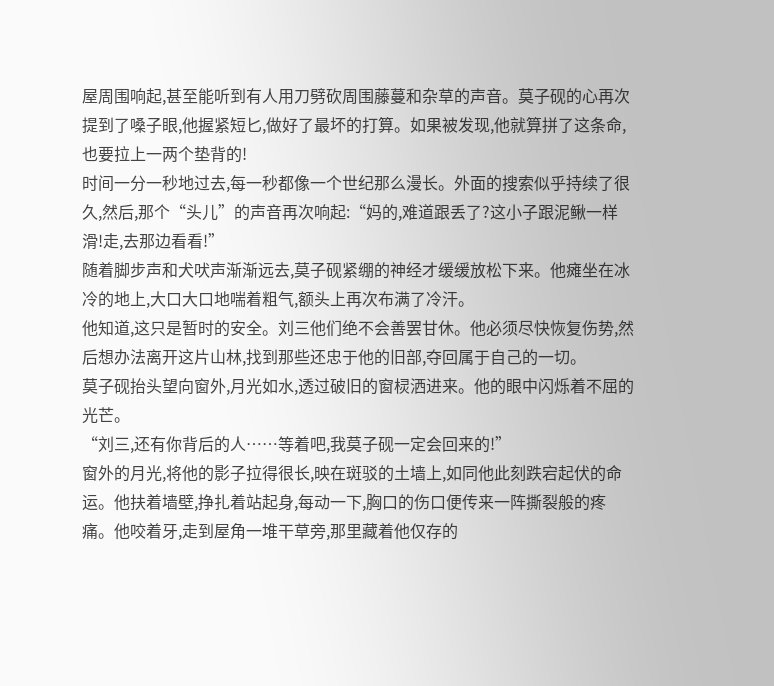屋周围响起,甚至能听到有人用刀劈砍周围藤蔓和杂草的声音。莫子砚的心再次提到了嗓子眼,他握紧短匕,做好了最坏的打算。如果被发现,他就算拼了这条命,也要拉上一两个垫背的!
时间一分一秒地过去,每一秒都像一个世纪那么漫长。外面的搜索似乎持续了很久,然后,那个“头儿”的声音再次响起:“妈的,难道跟丢了?这小子跟泥鳅一样滑!走,去那边看看!”
随着脚步声和犬吠声渐渐远去,莫子砚紧绷的神经才缓缓放松下来。他瘫坐在冰冷的地上,大口大口地喘着粗气,额头上再次布满了冷汗。
他知道,这只是暂时的安全。刘三他们绝不会善罢甘休。他必须尽快恢复伤势,然后想办法离开这片山林,找到那些还忠于他的旧部,夺回属于自己的一切。
莫子砚抬头望向窗外,月光如水,透过破旧的窗棂洒进来。他的眼中闪烁着不屈的光芒。
“刘三,还有你背后的人……等着吧,我莫子砚一定会回来的!”
窗外的月光,将他的影子拉得很长,映在斑驳的土墙上,如同他此刻跌宕起伏的命运。他扶着墙壁,挣扎着站起身,每动一下,胸口的伤口便传来一阵撕裂般的疼痛。他咬着牙,走到屋角一堆干草旁,那里藏着他仅存的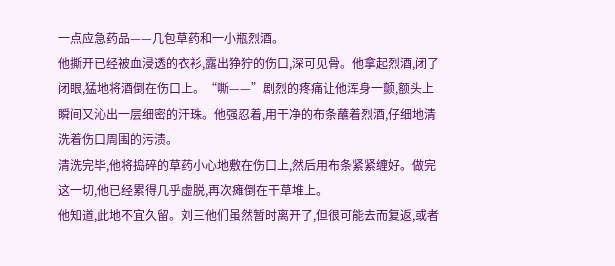一点应急药品——几包草药和一小瓶烈酒。
他撕开已经被血浸透的衣衫,露出狰狞的伤口,深可见骨。他拿起烈酒,闭了闭眼,猛地将酒倒在伤口上。“嘶——”剧烈的疼痛让他浑身一颤,额头上瞬间又沁出一层细密的汗珠。他强忍着,用干净的布条蘸着烈酒,仔细地清洗着伤口周围的污渍。
清洗完毕,他将捣碎的草药小心地敷在伤口上,然后用布条紧紧缠好。做完这一切,他已经累得几乎虚脱,再次瘫倒在干草堆上。
他知道,此地不宜久留。刘三他们虽然暂时离开了,但很可能去而复返,或者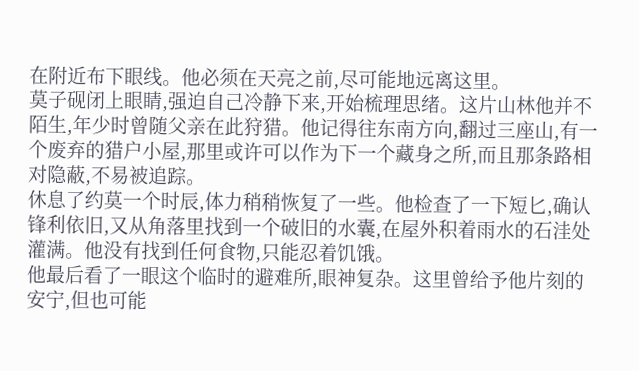在附近布下眼线。他必须在天亮之前,尽可能地远离这里。
莫子砚闭上眼睛,强迫自己冷静下来,开始梳理思绪。这片山林他并不陌生,年少时曾随父亲在此狩猎。他记得往东南方向,翻过三座山,有一个废弃的猎户小屋,那里或许可以作为下一个藏身之所,而且那条路相对隐蔽,不易被追踪。
休息了约莫一个时辰,体力稍稍恢复了一些。他检查了一下短匕,确认锋利依旧,又从角落里找到一个破旧的水囊,在屋外积着雨水的石洼处灌满。他没有找到任何食物,只能忍着饥饿。
他最后看了一眼这个临时的避难所,眼神复杂。这里曾给予他片刻的安宁,但也可能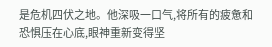是危机四伏之地。他深吸一口气,将所有的疲惫和恐惧压在心底,眼神重新变得坚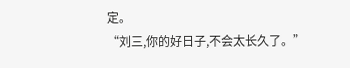定。
“刘三,你的好日子,不会太长久了。”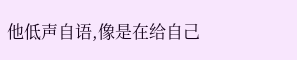他低声自语,像是在给自己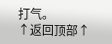打气。
↑返回顶部↑